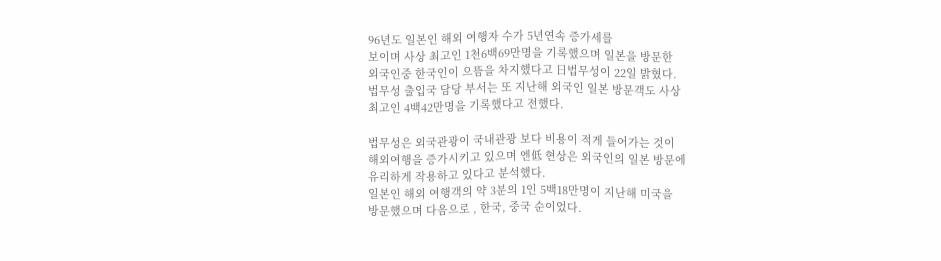96년도 일본인 해외 여행자 수가 5년연속 증가세를
보이며 사상 최고인 1천6백69만명을 기록했으며 일본을 방문한
외국인중 한국인이 으뜸을 차지했다고 日법무성이 22일 밝혔다.
법무성 출입국 담당 부서는 또 지난해 외국인 일본 방문객도 사상
최고인 4백42만명을 기록했다고 전했다.

법무성은 외국관광이 국내관광 보다 비용이 적게 들어가는 것이
해외여행을 증가시키고 있으며 엔低 현상은 외국인의 일본 방문에
유리하게 작용하고 있다고 분석했다.
일본인 해외 여행객의 약 3분의 1인 5백18만명이 지난해 미국을
방문했으며 다음으로 , 한국, 중국 순이었다.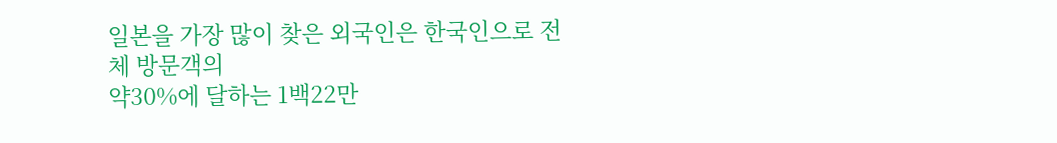일본을 가장 많이 찾은 외국인은 한국인으로 전체 방문객의
약30%에 달하는 1백22만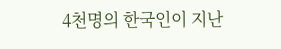4천명의 한국인이 지난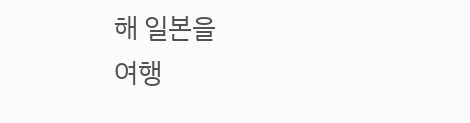해 일본을
여행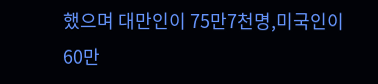했으며 대만인이 75만7천명,미국인이 60만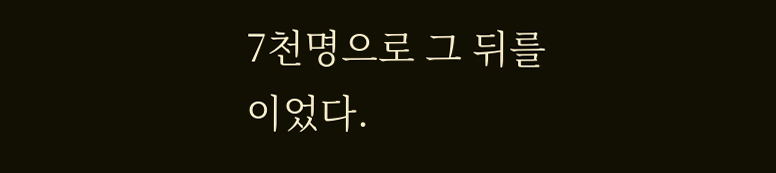7천명으로 그 뒤를
이었다.